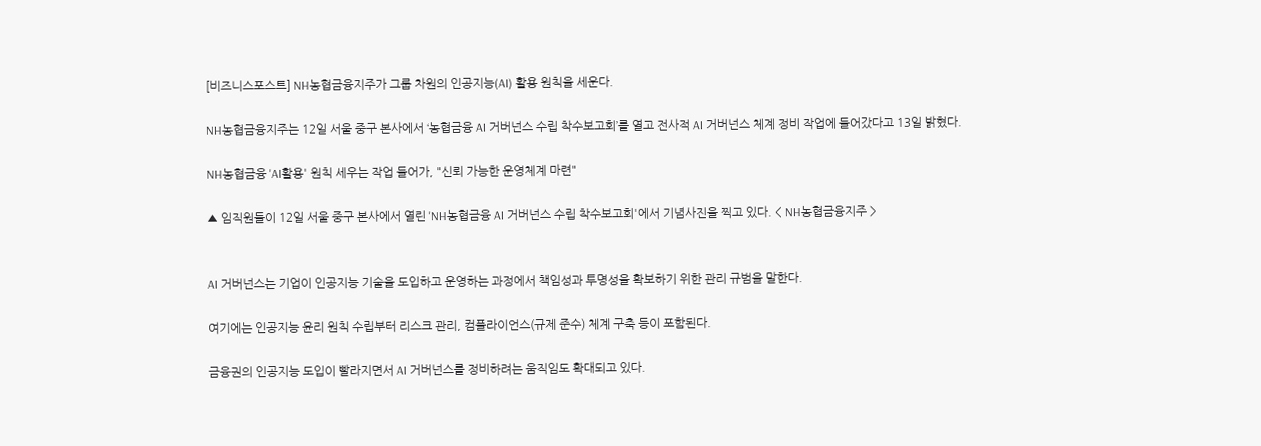[비즈니스포스트] NH농협금융지주가 그룹 차원의 인공지능(AI) 활용 원칙을 세운다.

NH농협금융지주는 12일 서울 중구 본사에서 ‘농협금융 AI 거버넌스 수립 착수보고회’를 열고 전사적 AI 거버넌스 체계 정비 작업에 들어갔다고 13일 밝혔다.

NH농협금융 'AI활용' 원칙 세우는 작업 들어가, "신뢰 가능한 운영체계 마련"

▲ 임직원들이 12일 서울 중구 본사에서 열린 'NH농협금융 AI 거버넌스 수립 착수보고회'에서 기념사진을 찍고 있다. < NH농협금융지주 >


AI 거버넌스는 기업이 인공지능 기술을 도입하고 운영하는 과정에서 책임성과 투명성을 확보하기 위한 관리 규범을 말한다.

여기에는 인공지능 윤리 원칙 수립부터 리스크 관리, 컴플라이언스(규제 준수) 체계 구축 등이 포함된다.

금융권의 인공지능 도입이 빨라지면서 AI 거버넌스를 정비하려는 움직임도 확대되고 있다.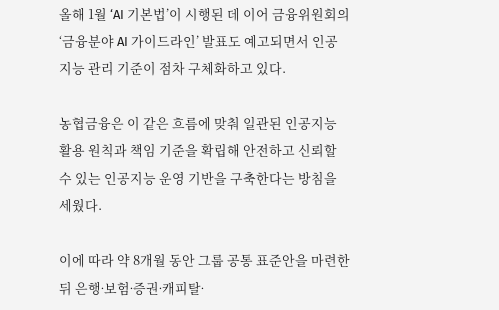올해 1월 ‘AI 기본법’이 시행된 데 이어 금융위원회의 ‘금융분야 AI 가이드라인’ 발표도 예고되면서 인공지능 관리 기준이 점차 구체화하고 있다.

농협금융은 이 같은 흐름에 맞춰 일관된 인공지능 활용 원칙과 책임 기준을 확립해 안전하고 신뢰할 수 있는 인공지능 운영 기반을 구축한다는 방침을 세웠다.

이에 따라 약 8개월 동안 그룹 공통 표준안을 마련한 뒤 은행ᐧ보험ᐧ증권ᐧ캐피탈ᐧ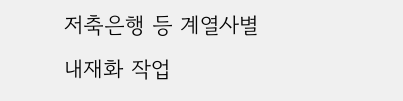저축은행 등 계열사별 내재화 작업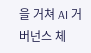을 거쳐 AI 거버넌스 체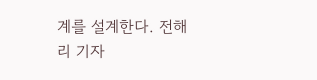계를 설계한다. 전해리 기자